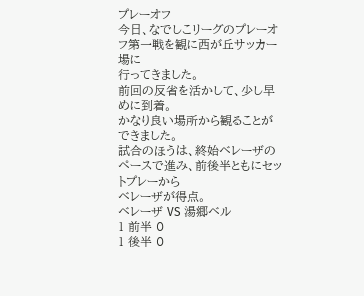プレーオフ
今日、なでしこリーグのプレーオフ第一戦を観に西が丘サッカー場に
行ってきました。
前回の反省を活かして、少し早めに到着。
かなり良い場所から観ることができました。
試合のほうは、終始ベレーザのペースで進み、前後半ともにセットプレーから
ベレーザが得点。
ベレーザ VS 湯郷ベル
1 前半 0
1 後半 0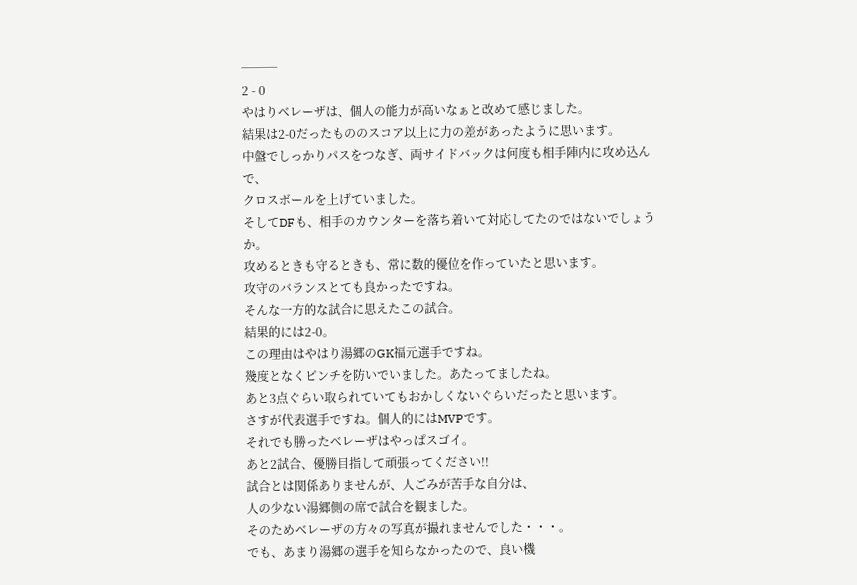───
2 - 0
やはりベレーザは、個人の能力が高いなぁと改めて感じました。
結果は2-0だったもののスコア以上に力の差があったように思います。
中盤でしっかりパスをつなぎ、両サイドバックは何度も相手陣内に攻め込んで、
クロスボールを上げていました。
そしてDFも、相手のカウンターを落ち着いて対応してたのではないでしょうか。
攻めるときも守るときも、常に数的優位を作っていたと思います。
攻守のバランスとても良かったですね。
そんな一方的な試合に思えたこの試合。
結果的には2-0。
この理由はやはり湯郷のGK福元選手ですね。
幾度となくピンチを防いでいました。あたってましたね。
あと3点ぐらい取られていてもおかしくないぐらいだったと思います。
さすが代表選手ですね。個人的にはMVPです。
それでも勝ったベレーザはやっぱスゴイ。
あと2試合、優勝目指して頑張ってください!!
試合とは関係ありませんが、人ごみが苦手な自分は、
人の少ない湯郷側の席で試合を観ました。
そのためベレーザの方々の写真が撮れませんでした・・・。
でも、あまり湯郷の選手を知らなかったので、良い機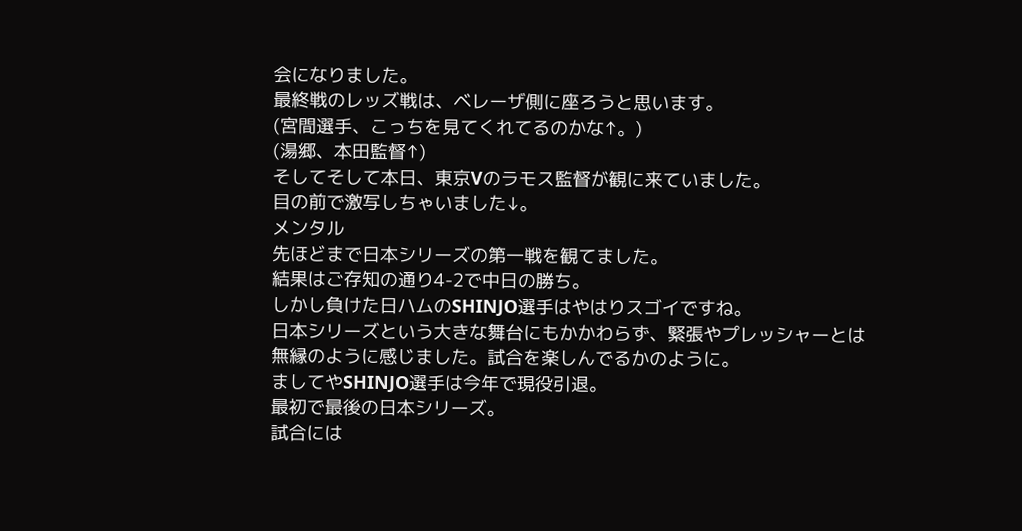会になりました。
最終戦のレッズ戦は、ベレーザ側に座ろうと思います。
(宮間選手、こっちを見てくれてるのかな↑。)
(湯郷、本田監督↑)
そしてそして本日、東京Vのラモス監督が観に来ていました。
目の前で激写しちゃいました↓。
メンタル
先ほどまで日本シリーズの第一戦を観てました。
結果はご存知の通り4-2で中日の勝ち。
しかし負けた日ハムのSHINJO選手はやはりスゴイですね。
日本シリーズという大きな舞台にもかかわらず、緊張やプレッシャーとは
無縁のように感じました。試合を楽しんでるかのように。
ましてやSHINJO選手は今年で現役引退。
最初で最後の日本シリーズ。
試合には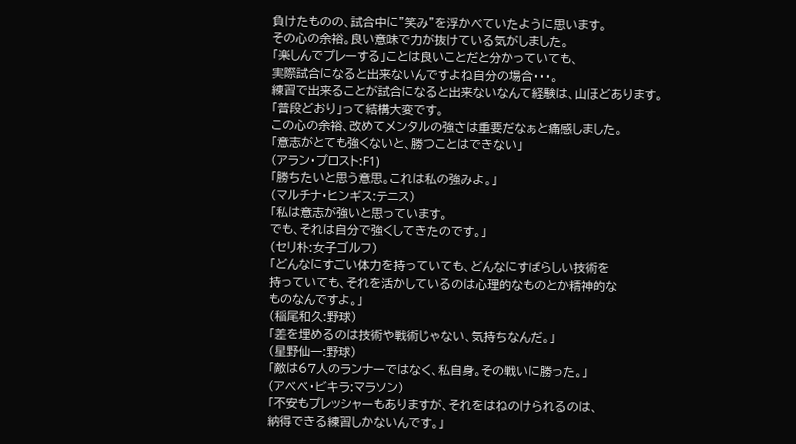負けたものの、試合中に”笑み”を浮かべていたように思います。
その心の余裕。良い意味で力が抜けている気がしました。
「楽しんでプレーする」ことは良いことだと分かっていても、
実際試合になると出来ないんですよね自分の場合・・・。
練習で出来ることが試合になると出来ないなんて経験は、山ほどあります。
「普段どおり」って結構大変です。
この心の余裕、改めてメンタルの強さは重要だなぁと痛感しました。
「意志がとても強くないと、勝つことはできない」
(アラン・プロスト:F1)
「勝ちたいと思う意思。これは私の強みよ。」
(マルチナ・ヒンギス:テニス)
「私は意志が強いと思っています。
でも、それは自分で強くしてきたのです。」
(セリ朴:女子ゴルフ)
「どんなにすごい体力を持っていても、どんなにすばらしい技術を
持っていても、それを活かしているのは心理的なものとか精神的な
ものなんですよ。」
(稲尾和久:野球)
「差を埋めるのは技術や戦術じゃない、気持ちなんだ。」
(星野仙一:野球)
「敵は67人のランナーではなく、私自身。その戦いに勝った。」
(アベベ・ビキラ:マラソン)
「不安もプレッシャーもありますが、それをはねのけられるのは、
納得できる練習しかないんです。」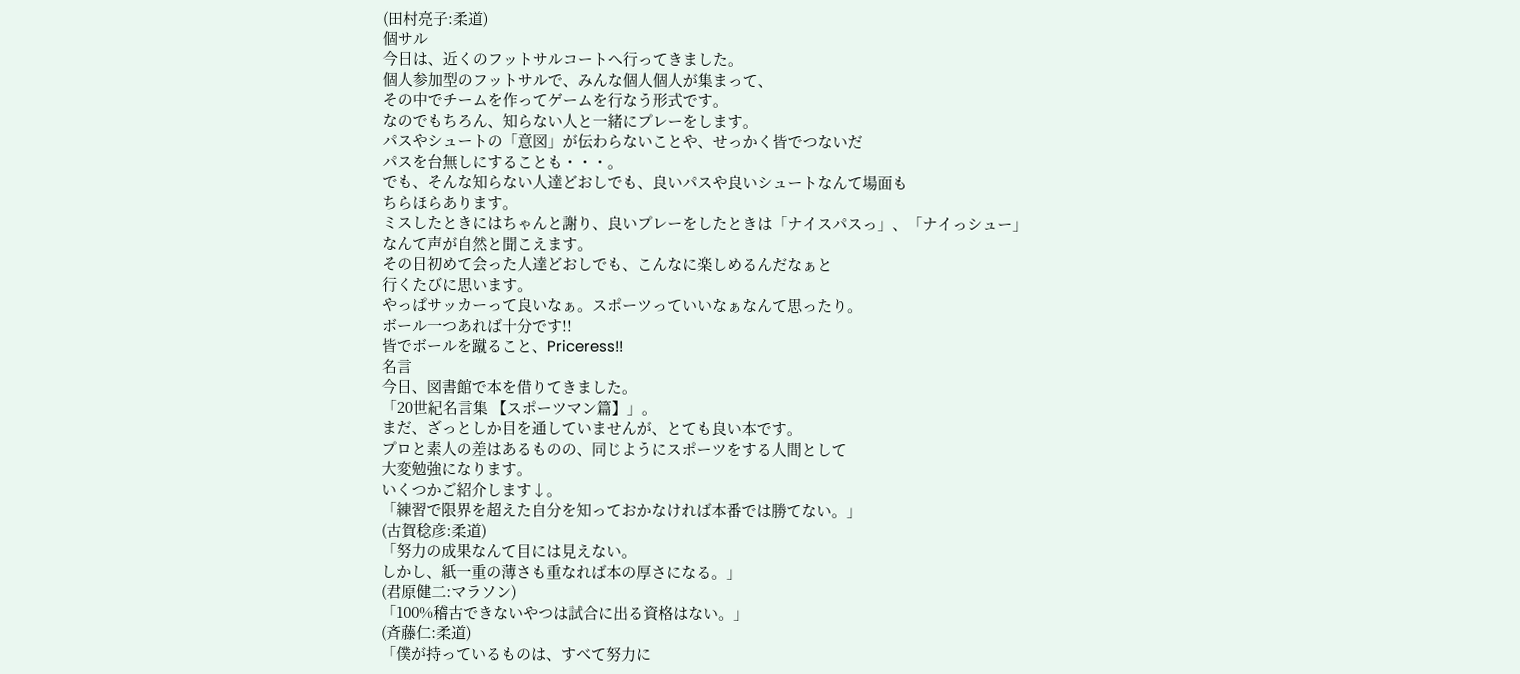(田村亮子:柔道)
個サル
今日は、近くのフットサルコートへ行ってきました。
個人参加型のフットサルで、みんな個人個人が集まって、
その中でチームを作ってゲームを行なう形式です。
なのでもちろん、知らない人と一緒にプレーをします。
パスやシュートの「意図」が伝わらないことや、せっかく皆でつないだ
パスを台無しにすることも・・・。
でも、そんな知らない人達どおしでも、良いパスや良いシュートなんて場面も
ちらほらあります。
ミスしたときにはちゃんと謝り、良いプレーをしたときは「ナイスパスっ」、「ナイっシュー」
なんて声が自然と聞こえます。
その日初めて会った人達どおしでも、こんなに楽しめるんだなぁと
行くたびに思います。
やっぱサッカーって良いなぁ。スポーツっていいなぁなんて思ったり。
ボール一つあれば十分です!!
皆でボールを蹴ること、Priceress!!
名言
今日、図書館で本を借りてきました。
「20世紀名言集 【スポーツマン篇】」。
まだ、ざっとしか目を通していませんが、とても良い本です。
プロと素人の差はあるものの、同じようにスポーツをする人間として
大変勉強になります。
いくつかご紹介します↓。
「練習で限界を超えた自分を知っておかなければ本番では勝てない。」
(古賀稔彦:柔道)
「努力の成果なんて目には見えない。
しかし、紙一重の薄さも重なれば本の厚さになる。」
(君原健二:マラソン)
「100%稽古できないやつは試合に出る資格はない。」
(斉藤仁:柔道)
「僕が持っているものは、すべて努力に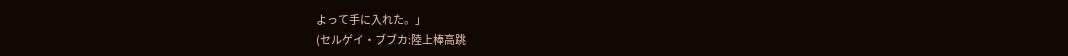よって手に入れた。」
(セルゲイ・ブブカ:陸上棒高跳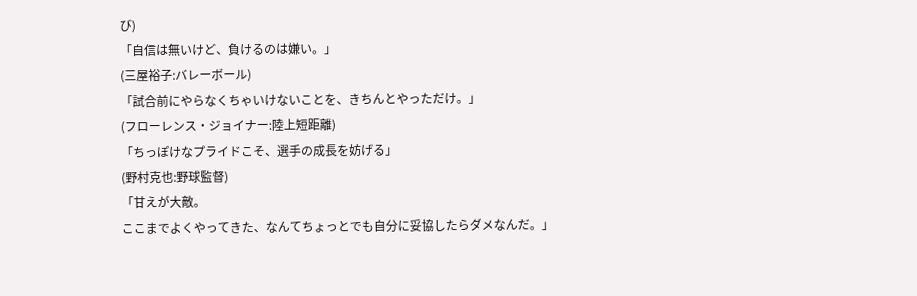び)
「自信は無いけど、負けるのは嫌い。」
(三屋裕子:バレーボール)
「試合前にやらなくちゃいけないことを、きちんとやっただけ。」
(フローレンス・ジョイナー:陸上短距離)
「ちっぽけなプライドこそ、選手の成長を妨げる」
(野村克也:野球監督)
「甘えが大敵。
ここまでよくやってきた、なんてちょっとでも自分に妥協したらダメなんだ。」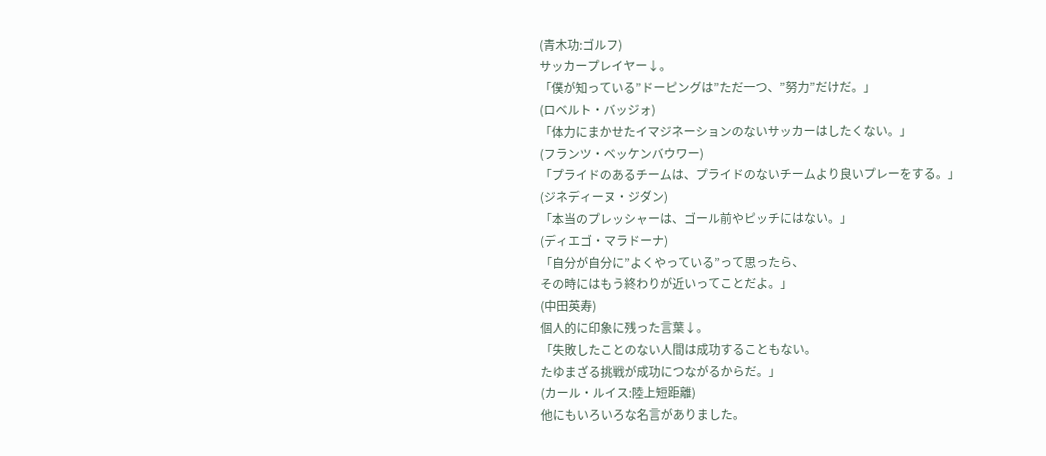(青木功:ゴルフ)
サッカープレイヤー↓。
「僕が知っている”ドーピングは”ただ一つ、”努力”だけだ。」
(ロベルト・バッジォ)
「体力にまかせたイマジネーションのないサッカーはしたくない。」
(フランツ・ベッケンバウワー)
「プライドのあるチームは、プライドのないチームより良いプレーをする。」
(ジネディーヌ・ジダン)
「本当のプレッシャーは、ゴール前やピッチにはない。」
(ディエゴ・マラドーナ)
「自分が自分に”よくやっている”って思ったら、
その時にはもう終わりが近いってことだよ。」
(中田英寿)
個人的に印象に残った言葉↓。
「失敗したことのない人間は成功することもない。
たゆまざる挑戦が成功につながるからだ。」
(カール・ルイス:陸上短距離)
他にもいろいろな名言がありました。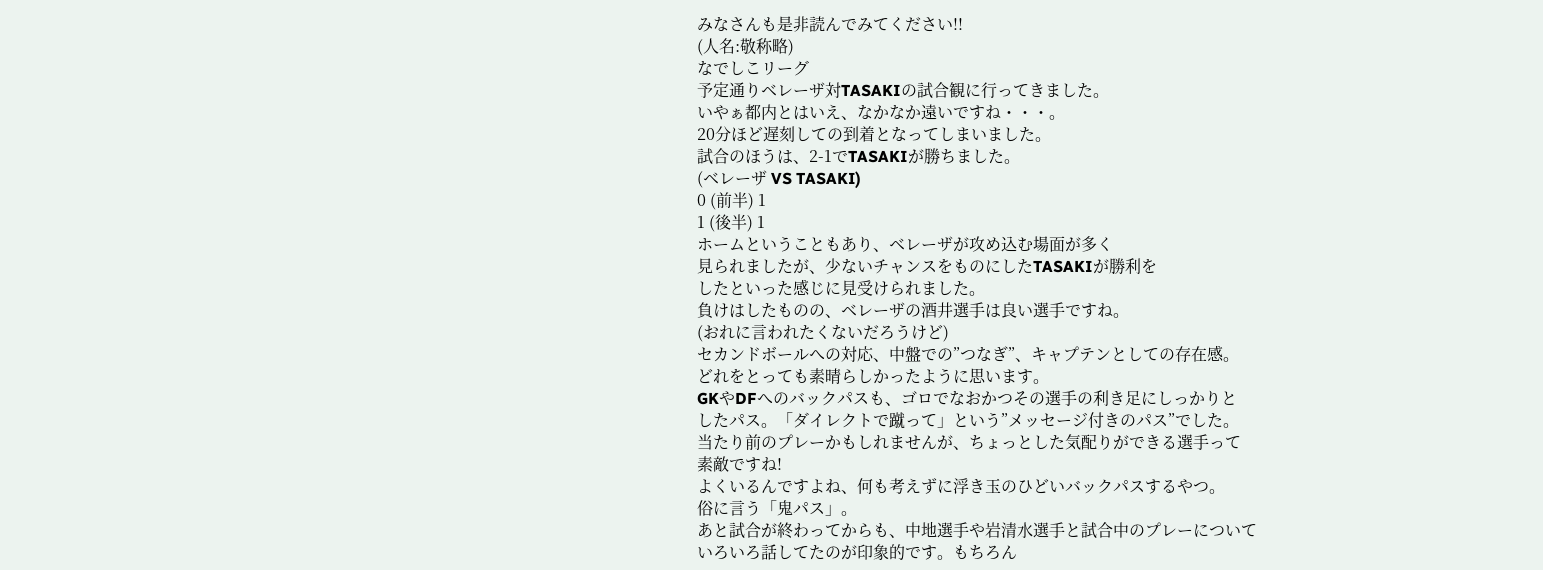みなさんも是非読んでみてください!!
(人名:敬称略)
なでしこリーグ
予定通りベレーザ対TASAKIの試合観に行ってきました。
いやぁ都内とはいえ、なかなか遠いですね・・・。
20分ほど遅刻しての到着となってしまいました。
試合のほうは、2-1でTASAKIが勝ちました。
(ベレーザ VS TASAKI)
0 (前半) 1
1 (後半) 1
ホームということもあり、ベレーザが攻め込む場面が多く
見られましたが、少ないチャンスをものにしたTASAKIが勝利を
したといった感じに見受けられました。
負けはしたものの、ベレーザの酒井選手は良い選手ですね。
(おれに言われたくないだろうけど)
セカンドボールへの対応、中盤での”つなぎ”、キャプテンとしての存在感。
どれをとっても素晴らしかったように思います。
GKやDFへのバックパスも、ゴロでなおかつその選手の利き足にしっかりと
したパス。「ダイレクトで蹴って」という”メッセージ付きのパス”でした。
当たり前のプレーかもしれませんが、ちょっとした気配りができる選手って
素敵ですね!
よくいるんですよね、何も考えずに浮き玉のひどいバックパスするやつ。
俗に言う「鬼パス」。
あと試合が終わってからも、中地選手や岩清水選手と試合中のプレーについて
いろいろ話してたのが印象的です。もちろん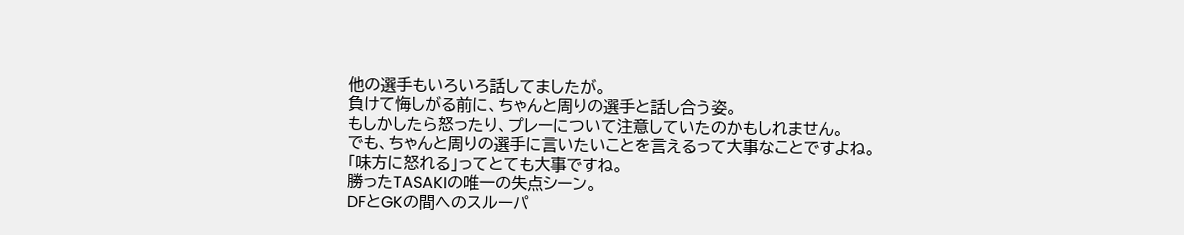他の選手もいろいろ話してましたが。
負けて悔しがる前に、ちゃんと周りの選手と話し合う姿。
もしかしたら怒ったり、プレーについて注意していたのかもしれません。
でも、ちゃんと周りの選手に言いたいことを言えるって大事なことですよね。
「味方に怒れる」ってとても大事ですね。
勝ったTASAKIの唯一の失点シーン。
DFとGKの間へのスルーパ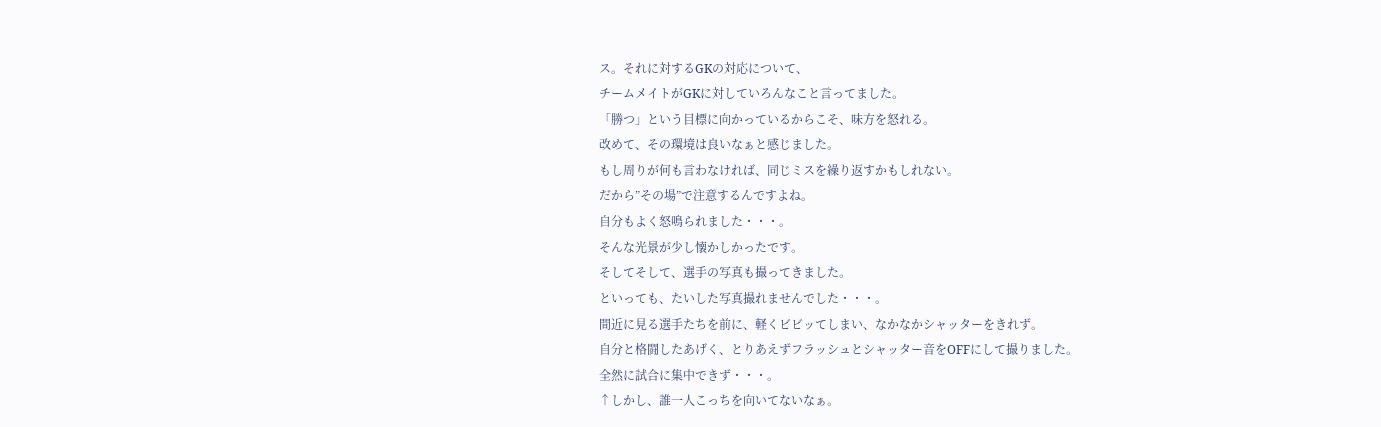ス。それに対するGKの対応について、
チームメイトがGKに対していろんなこと言ってました。
「勝つ」という目標に向かっているからこそ、味方を怒れる。
改めて、その環境は良いなぁと感じました。
もし周りが何も言わなければ、同じミスを繰り返すかもしれない。
だから”その場”で注意するんですよね。
自分もよく怒鳴られました・・・。
そんな光景が少し懐かしかったです。
そしてそして、選手の写真も撮ってきました。
といっても、たいした写真撮れませんでした・・・。
間近に見る選手たちを前に、軽くビビッてしまい、なかなかシャッターをきれず。
自分と格闘したあげく、とりあえずフラッシュとシャッター音をOFFにして撮りました。
全然に試合に集中できず・・・。
↑しかし、誰一人こっちを向いてないなぁ。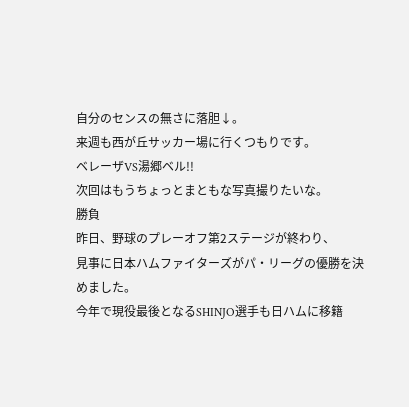自分のセンスの無さに落胆↓。
来週も西が丘サッカー場に行くつもりです。
ベレーザVS湯郷ベル!!
次回はもうちょっとまともな写真撮りたいな。
勝負
昨日、野球のプレーオフ第2ステージが終わり、
見事に日本ハムファイターズがパ・リーグの優勝を決めました。
今年で現役最後となるSHINJO選手も日ハムに移籍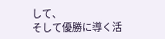して、
そして優勝に導く活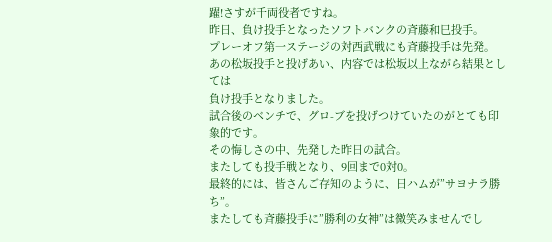躍!さすが千両役者ですね。
昨日、負け投手となったソフトバンクの斉藤和巳投手。
プレーオフ第一ステージの対西武戦にも斉藤投手は先発。
あの松坂投手と投げあい、内容では松坂以上ながら結果としては
負け投手となりました。
試合後のベンチで、グロ-ブを投げつけていたのがとても印象的です。
その悔しさの中、先発した昨日の試合。
またしても投手戦となり、9回まで0対0。
最終的には、皆さんご存知のように、日ハムが”サヨナラ勝ち”。
またしても斉藤投手に”勝利の女神”は微笑みませんでし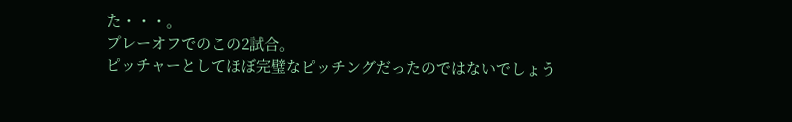た・・・。
プレーオフでのこの2試合。
ピッチャーとしてほぼ完璧なピッチングだったのではないでしょう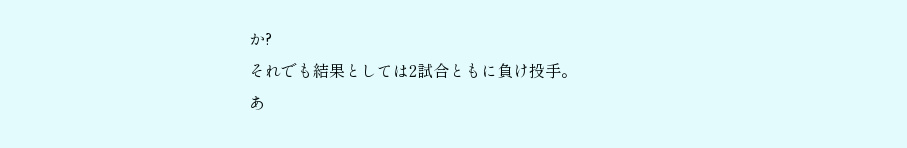か?
それでも結果としては2試合ともに負け投手。
あ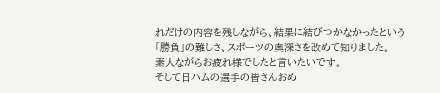れだけの内容を残しながら、結果に結びつかなかったという
「勝負」の難しさ、スポーツの奥深さを改めて知りました。
素人ながらお疲れ様でしたと言いたいです。
そして日ハムの選手の皆さんおめ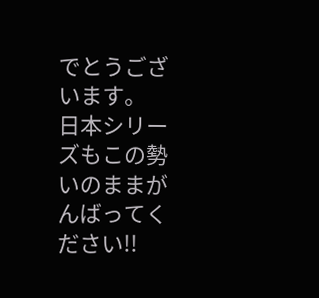でとうございます。
日本シリーズもこの勢いのままがんばってください!!